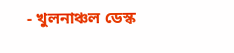- খুলনাঞ্চল ডেস্ক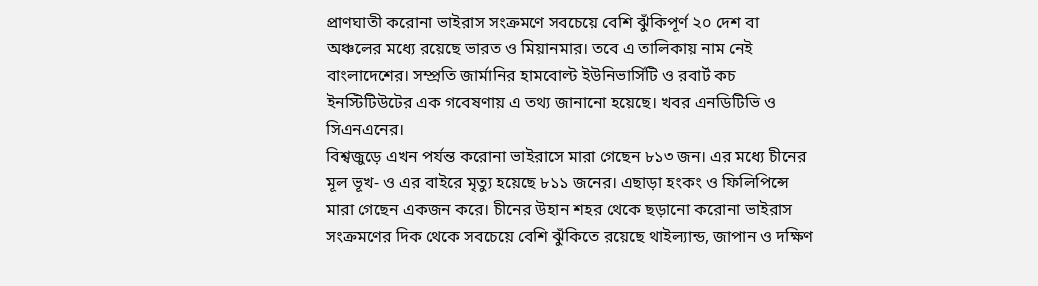প্রাণঘাতী করোনা ভাইরাস সংক্রমণে সবচেয়ে বেশি ঝুঁকিপূর্ণ ২০ দেশ বা অঞ্চলের মধ্যে রয়েছে ভারত ও মিয়ানমার। তবে এ তালিকায় নাম নেই বাংলাদেশের। সম্প্রতি জার্মানির হামবোল্ট ইউনিভার্সিটি ও রবার্ট কচ ইনস্টিটিউটের এক গবেষণায় এ তথ্য জানানো হয়েছে। খবর এনডিটিভি ও সিএনএনের।
বিশ্বজুড়ে এখন পর্যন্ত করোনা ভাইরাসে মারা গেছেন ৮১৩ জন। এর মধ্যে চীনের মূল ভূখ- ও এর বাইরে মৃত্যু হয়েছে ৮১১ জনের। এছাড়া হংকং ও ফিলিপিন্সে মারা গেছেন একজন করে। চীনের উহান শহর থেকে ছড়ানো করোনা ভাইরাস সংক্রমণের দিক থেকে সবচেয়ে বেশি ঝুঁকিতে রয়েছে থাইল্যান্ড, জাপান ও দক্ষিণ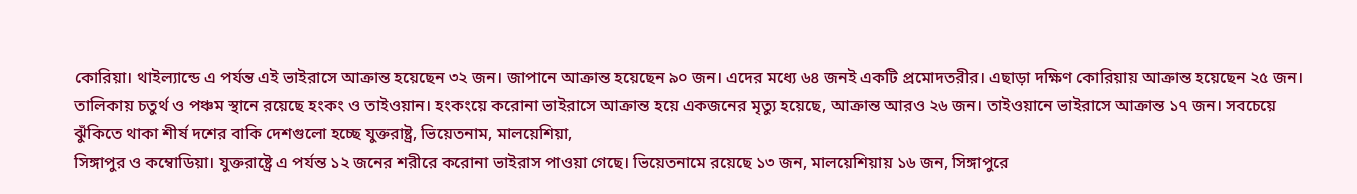কোরিয়া। থাইল্যান্ডে এ পর্যন্ত এই ভাইরাসে আক্রান্ত হয়েছেন ৩২ জন। জাপানে আক্রান্ত হয়েছেন ৯০ জন। এদের মধ্যে ৬৪ জনই একটি প্রমোদতরীর। এছাড়া দক্ষিণ কোরিয়ায় আক্রান্ত হয়েছেন ২৫ জন। তালিকায় চতুর্থ ও পঞ্চম স্থানে রয়েছে হংকং ও তাইওয়ান। হংকংয়ে করোনা ভাইরাসে আক্রান্ত হয়ে একজনের মৃত্যু হয়েছে, আক্রান্ত আরও ২৬ জন। তাইওয়ানে ভাইরাসে আক্রান্ত ১৭ জন। সবচেয়ে ঝুঁকিতে থাকা শীর্ষ দশের বাকি দেশগুলো হচ্ছে যুক্তরাষ্ট্র, ভিয়েতনাম, মালয়েশিয়া,
সিঙ্গাপুর ও কম্বোডিয়া। যুক্তরাষ্ট্রে এ পর্যন্ত ১২ জনের শরীরে করোনা ভাইরাস পাওয়া গেছে। ভিয়েতনামে রয়েছে ১৩ জন, মালয়েশিয়ায় ১৬ জন, সিঙ্গাপুরে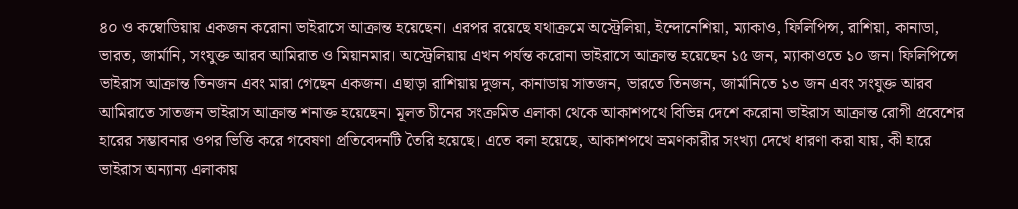৪০ ও কম্বোডিয়ায় একজন করোনা ভাইরাসে আক্রান্ত হয়েছেন। এরপর রয়েছে যথাক্রমে অস্ট্রেলিয়া, ইন্দোনেশিয়া, ম্যাকাও, ফিলিপিন্স, রাশিয়া, কানাডা, ভারত, জার্মানি, সংযুক্ত আরব আমিরাত ও মিয়ানমার। অস্ট্রেলিয়ায় এখন পর্যন্ত করোনা ভাইরাসে আক্রান্ত হয়েছেন ১৫ জন, ম্যাকাওতে ১০ জন। ফিলিপিন্সে ভাইরাস আক্রান্ত তিনজন এবং মারা গেছেন একজন। এছাড়া রাশিয়ায় দুজন, কানাডায় সাতজন, ভারতে তিনজন, জার্মানিতে ১৩ জন এবং সংযুক্ত আরব আমিরাতে সাতজন ভাইরাস আক্রান্ত শনাক্ত হয়েছেন। মূলত চীনের সংক্রমিত এলাকা থেকে আকাশপথে বিভিন্ন দেশে করোনা ভাইরাস আক্রান্ত রোগী প্রবেশের হারের সম্ভাবনার ওপর ভিত্তি করে গবেষণা প্রতিবেদনটি তৈরি হয়েছে। এতে বলা হয়েছে, আকাশপথে ভ্রমণকারীর সংখ্যা দেখে ধারণা করা যায়, কী হারে ভাইরাস অন্যান্য এলাকায়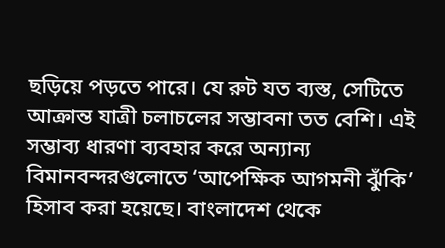ছড়িয়ে পড়তে পারে। যে রুট যত ব্যস্ত, সেটিতে আক্রান্ত যাত্রী চলাচলের সম্ভাবনা তত বেশি। এই সম্ভাব্য ধারণা ব্যবহার করে অন্যান্য বিমানবন্দরগুলোতে ‘আপেক্ষিক আগমনী ঝুঁকি’ হিসাব করা হয়েছে। বাংলাদেশ থেকে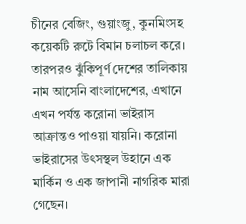চীনের বেজিং, গুয়াংজু, কুনমিংসহ কয়েকটি রুটে বিমান চলাচল করে। তারপরও ঝুঁকিপূর্ণ দেশের তালিকায় নাম আসেনি বাংলাদেশের, এখানে এখন পর্যন্ত করোনা ভাইরাস আক্রান্তও পাওয়া যায়নি। করোনা ভাইরাসের উৎসস্থল উহানে এক মার্কিন ও এক জাপানী নাগরিক মারা গেছেন।